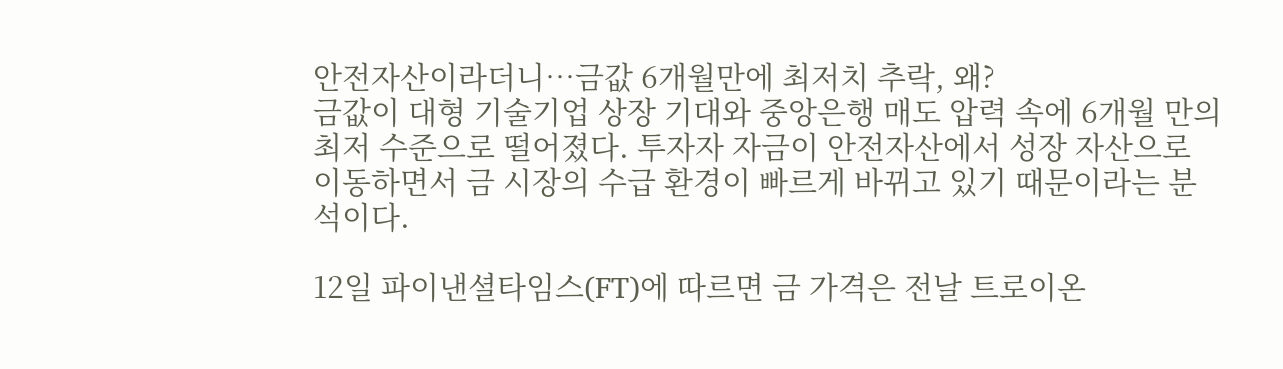안전자산이라더니…금값 6개월만에 최저치 추락, 왜?
금값이 대형 기술기업 상장 기대와 중앙은행 매도 압력 속에 6개월 만의 최저 수준으로 떨어졌다. 투자자 자금이 안전자산에서 성장 자산으로 이동하면서 금 시장의 수급 환경이 빠르게 바뀌고 있기 때문이라는 분석이다.

12일 파이낸셜타임스(FT)에 따르면 금 가격은 전날 트로이온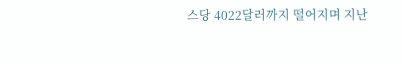스당 4022달러까지 떨어지며 지난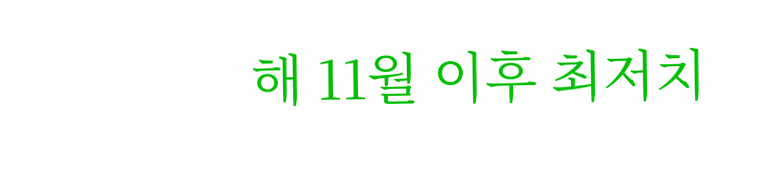해 11월 이후 최저치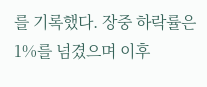를 기록했다. 장중 하락률은 1%를 넘겼으며 이후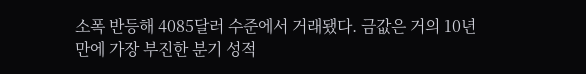소폭 반등해 4085달러 수준에서 거래됐다. 금값은 거의 10년 만에 가장 부진한 분기 성적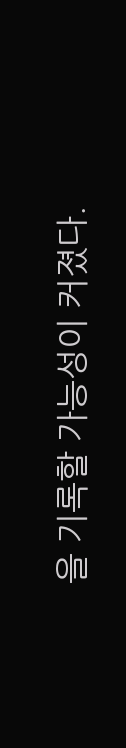을 기록할 가능성이 커졌다.